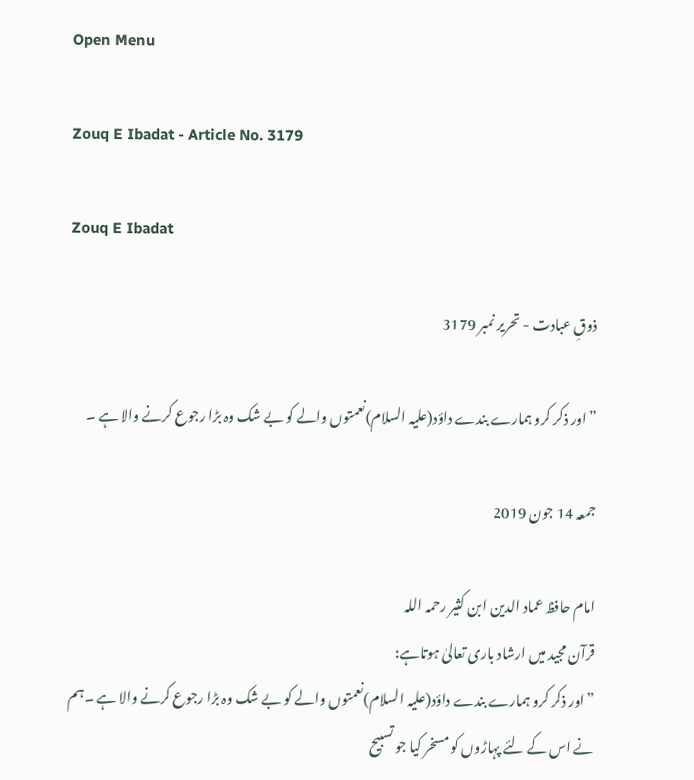Open Menu

Zouq E Ibadat - Article No. 3179

Zouq E Ibadat

ذوقِ عبادت - تحریر نمبر 3179

”اور ذکر کرو ہمارے بندے داؤد(علیہ السلام)نعمتوں والے کو بے شک وہ بڑا رجوع کرنے والا ہے ۔

جمعہ 14 جون 2019

امام حافظ عماد الدین ابن کثیر رحمہ اللہ
قرآن مجید میں ارشاد باری تعالیٰ ہوتاہے:
”اور ذکر کرو ہمارے بندے داؤد(علیہ السلام)نعمتوں والے کو بے شک وہ بڑا رجوع کرنے والا ہے ۔ہم نے اس کے لئے پہاڑوں کو مسخر کیا جو تسبیح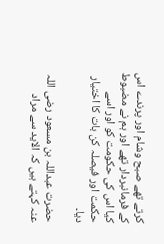کرتے تھے صبح وشام اور پرندے اس کے فرمانبردار تھے اور ہم نے مضبوط کیا اس کی حکومت کو اور اسے حکمت اور فیصلہ کن بات کا اختیار دیا۔

حضرت عبداللہ بن مسعود رضی اللہ عنہ کہتے ہیں کہ الاید سے مراد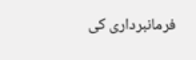فرمانبرداری کی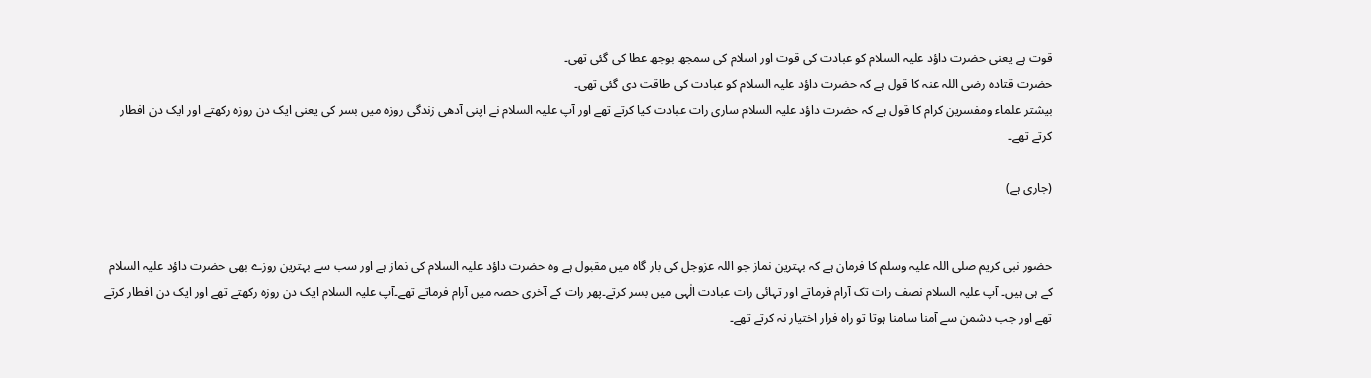قوت ہے یعنی حضرت داؤد علیہ السلام کو عبادت کی قوت اور اسلام کی سمجھ بوجھ عطا کی گئی تھی۔
حضرت قتادہ رضی اللہ عنہ کا قول ہے کہ حضرت داؤد علیہ السلام کو عبادت کی طاقت دی گئی تھی۔
بیشتر علماء ومفسرین کرام کا قول ہے کہ حضرت داؤد علیہ السلام ساری رات عبادت کیا کرتے تھے اور آپ علیہ السلام نے اپنی آدھی زندگی روزہ میں بسر کی یعنی ایک دن روزہ رکھتے اور ایک دن افطار کرتے تھے۔

(جاری ہے)


حضور نبی کریم صلی اللہ علیہ وسلم کا فرمان ہے کہ بہترین نماز جو اللہ عزوجل کی بار گاہ میں مقبول ہے وہ حضرت داؤد علیہ السلام کی نماز ہے اور سب سے بہترین روزے بھی حضرت داؤد علیہ السلام کے ہی ہیں۔ آپ علیہ السلام نصف رات تک آرام فرماتے اور تہائی رات عبادت الٰہی میں بسر کرتے۔پھر رات کے آخری حصہ میں آرام فرماتے تھے۔آپ علیہ السلام ایک دن روزہ رکھتے تھے اور ایک دن افطار کرتے تھے اور جب دشمن سے آمنا سامنا ہوتا تو راہ فرار اختیار نہ کرتے تھے۔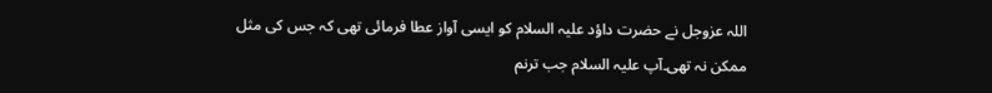اللہ عزوجل نے حضرت داؤد علیہ السلام کو ایسی آواز عطا فرمائی تھی کہ جس کی مثل ممکن نہ تھی۔آپ علیہ السلام جب ترنم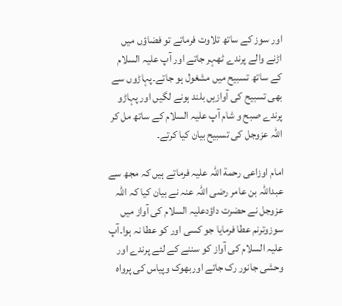اور سوز کے ساتھ تلاوت فرماتے تو فضاؤں میں اڑنے والے پرندے ٹھہر جاتے اور آپ علیہ السلام کے ساتھ تسبیح میں مشغول ہو جاتے۔پہاڑوں سے بھی تسبیح کی آوازیں بلند ہونے لگیں اور پہاڑو پرندے صبح و شام آپ علیہ السلام کے ساتھ مل کر اللہ عزوجل کی تسبیح بیان کیا کرتے۔

امام اوزاعی رحمة اللہ علیہ فرماتے ہیں کہ مجھ سے عبداللہ بن عامر رضی اللہ عنہ نے بیان کیا کہ اللہ عزوجل نے حضرت داؤدعلیہ السلام کی آواز میں سوزوترنم عطا فرمایا جو کسی اور کو عطا نہ ہوا۔آپ علیہ السلام کی آواز کو سننے کے لئے پرندے اور وحشی جانور رک جاتے اوربھوک وپیاس کی پرواہ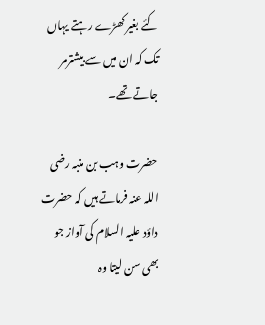کئے بغیر کھڑے رہتے یہاں تک کہ ان میں سے بیشترمر جاتے تھے۔

حضرت وہب بن منبہ رضی اللہ عنہ فرماتے ہیں کہ حضرت داؤد علیہ السلام کی آواز جو بھی سن لیتا وہ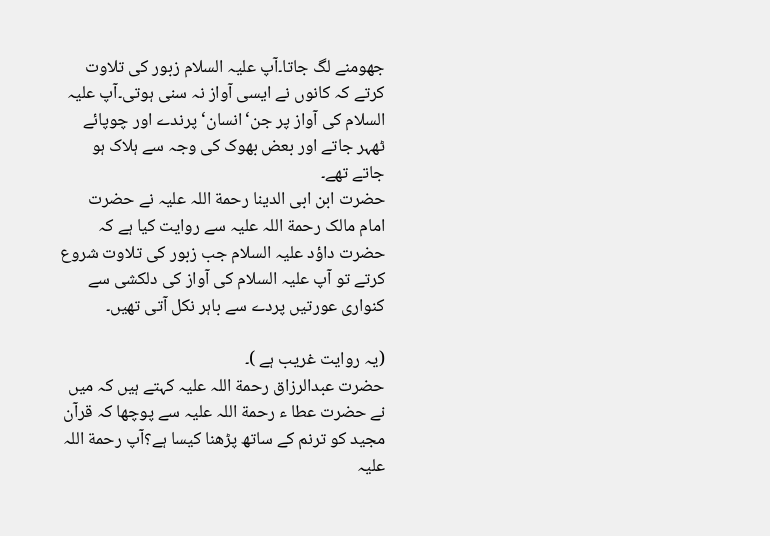جھومنے لگ جاتا۔آپ علیہ السلام زبور کی تلاوت کرتے کہ کانوں نے ایسی آواز نہ سنی ہوتی۔آپ علیہ السلام کی آواز پر جن‘انسان‘پرندے اور چوپائے ٹھہر جاتے اور بعض بھوک کی وجہ سے ہلاک ہو جاتے تھے۔
حضرت ابن ابی الدینا رحمة اللہ علیہ نے حضرت امام مالک رحمة اللہ علیہ سے روایت کیا ہے کہ حضرت داؤد علیہ السلام جب زبور کی تلاوت شروع کرتے تو آپ علیہ السلام کی آواز کی دلکشی سے کنواری عورتیں پردے سے باہر نکل آتی تھیں۔

(یہ روایت غریب ہے )۔
حضرت عبدالرزاق رحمة اللہ علیہ کہتے ہیں کہ میں نے حضرت عطا ء رحمة اللہ علیہ سے پوچھا کہ قرآن مجید کو ترنم کے ساتھ پڑھنا کیسا ہے؟آپ رحمة اللہ علیہ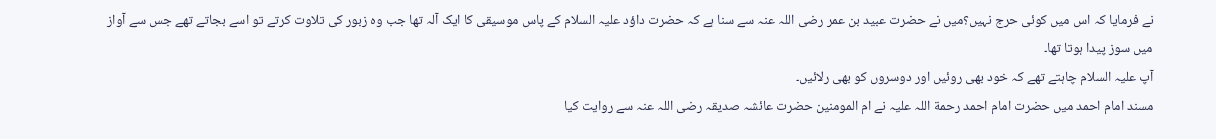نے فرمایا کہ اس میں کوئی حرج نہیں؟میں نے حضرت عبید بن عمر رضی اللہ عنہ سے سنا ہے کہ حضرت داؤد علیہ السلام کے پاس موسیقی کا ایک آلہ تھا جب وہ زبور کی تلاوت کرتے تو اسے بجاتے تھے جس سے آواز میں سوز پیدا ہوتا تھا۔
آپ علیہ السلام چاہتے تھے کہ خود بھی روئیں اور دوسروں کو بھی رلائیں۔
مسند امام احمد میں حضرت امام احمد رحمة اللہ علیہ نے ام المومنین حضرت عائشہ صدیقہ رضی اللہ عنہ سے روایت کیا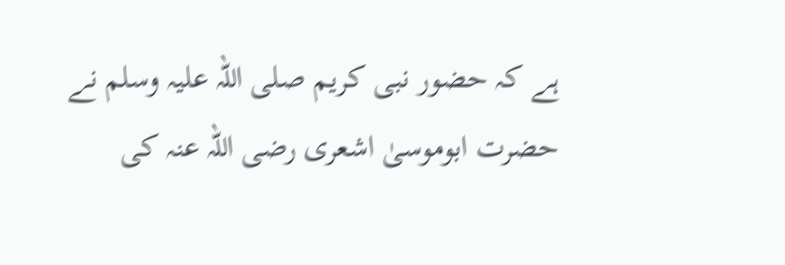ہے کہ حضور نبی کریم صلی اللہ علیہ وسلم نے حضرت ابوموسیٰ اشعری رضی اللہ عنہ کی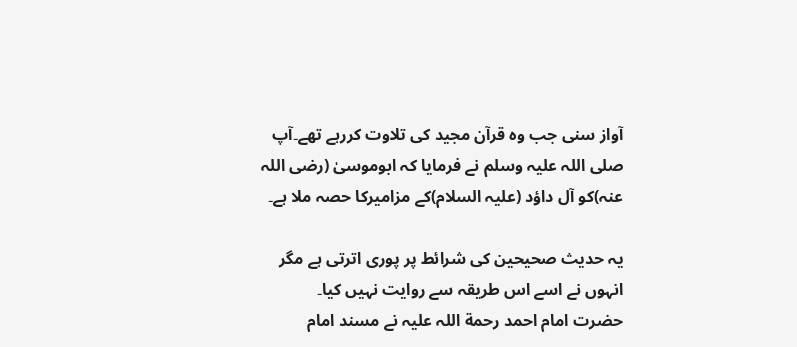آواز سنی جب وہ قرآن مجید کی تلاوت کررہے تھے۔آپ صلی اللہ علیہ وسلم نے فرمایا کہ ابوموسیٰ (رضی اللہ عنہ)کو آل داؤد (علیہ السلام)کے مزامیرکا حصہ ملا ہے۔

یہ حدیث صحیحین کی شرائط پر پوری اترتی ہے مگر انہوں نے اسے اس طریقہ سے روایت نہیں کیا۔
حضرت امام احمد رحمة اللہ علیہ نے مسند امام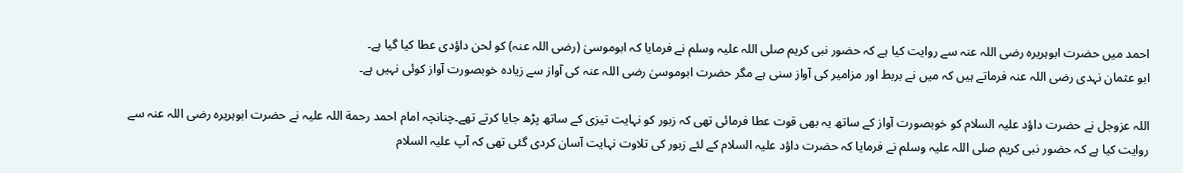احمد میں حضرت ابوہریرہ رضی اللہ عنہ سے روایت کیا ہے کہ حضور نبی کریم صلی اللہ علیہ وسلم نے فرمایا کہ ابوموسیٰ (رضی اللہ عنہ) کو لحن داؤدی عطا کیا گیا ہے۔
ابو عثمان نہدی رضی اللہ عنہ فرماتے ہیں کہ میں نے بربط اور مزامیر کی آواز سنی ہے مگر حضرت ابوموسیٰ رضی اللہ عنہ کی آواز سے زیادہ خوبصورت آواز کوئی نہیں ہے۔

اللہ عزوجل نے حضرت داؤد علیہ السلام کو خوبصورت آواز کے ساتھ یہ بھی قوت عطا فرمائی تھی کہ زبور کو نہایت تیزی کے ساتھ پڑھ جایا کرتے تھے۔چنانچہ امام احمد رحمة اللہ علیہ نے حضرت ابوہریرہ رضی اللہ عنہ سے روایت کیا ہے کہ حضور نبی کریم صلی اللہ علیہ وسلم نے فرمایا کہ حضرت داؤد علیہ السلام کے لئے زبور کی تلاوت نہایت آسان کردی گئی تھی کہ آپ علیہ السلام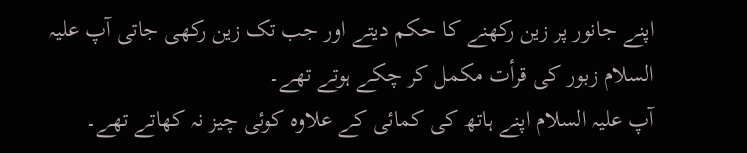اپنے جانور پر زین رکھنے کا حکم دیتے اور جب تک زین رکھی جاتی آپ علیہ السلام زبور کی قرأت مکمل کر چکے ہوتے تھے۔
آپ علیہ السلام اپنے ہاتھ کی کمائی کے علاوہ کوئی چیز نہ کھاتے تھے۔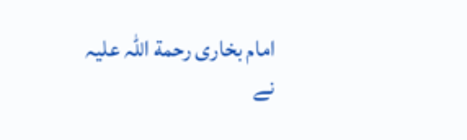امام بخاری رحمة اللہ علیہ نے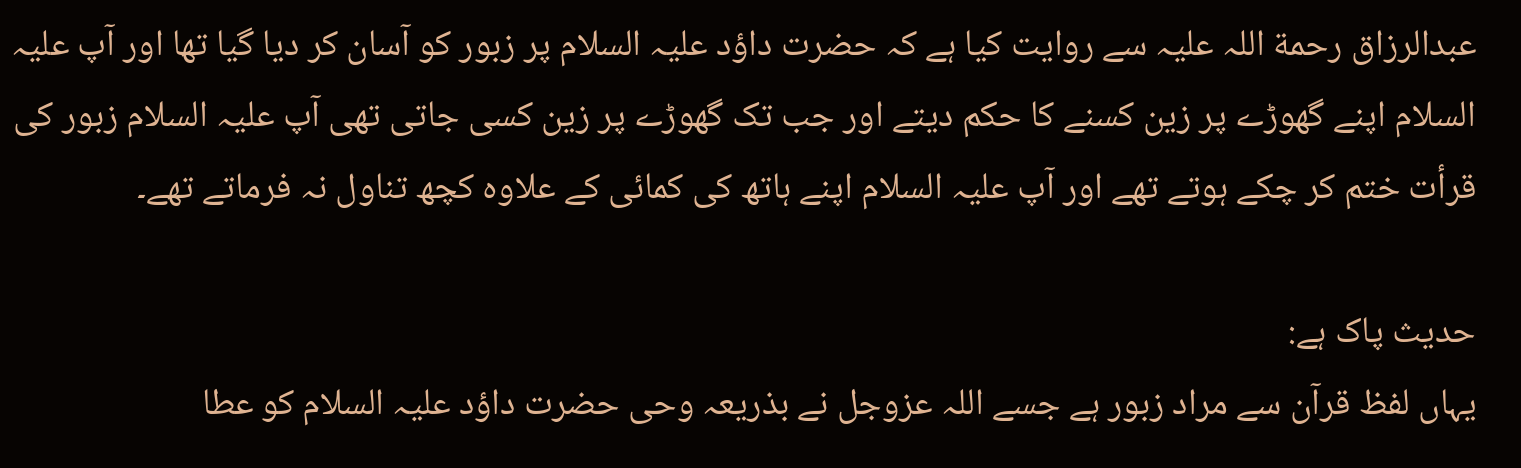عبدالرزاق رحمة اللہ علیہ سے روایت کیا ہے کہ حضرت داؤد علیہ السلام پر زبور کو آسان کر دیا گیا تھا اور آپ علیہ السلام اپنے گھوڑے پر زین کسنے کا حکم دیتے اور جب تک گھوڑے پر زین کسی جاتی تھی آپ علیہ السلام زبور کی قرأت ختم کر چکے ہوتے تھے اور آپ علیہ السلام اپنے ہاتھ کی کمائی کے علاوہ کچھ تناول نہ فرماتے تھے۔

حدیث پاک ہے:
یہاں لفظ قرآن سے مراد زبور ہے جسے اللہ عزوجل نے بذریعہ وحی حضرت داؤد علیہ السلام کو عطا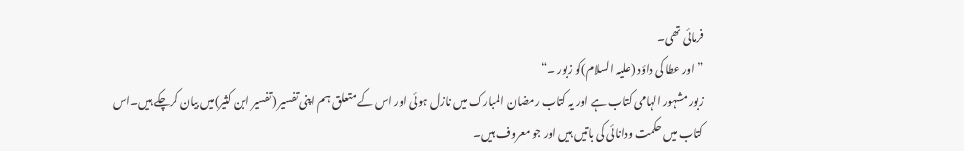فرمائی تھی۔
”اور عطا کی داؤد (علیہ السلام)کو زبور ۔“
زبور مشہور الہامی کتاب ہے اور یہ کتاب رمضان المبارک میں نازل ہوئی اور اس کے متعلق ہم اپنی تفسیر (تفسیر ابن کثیر)میں بیان کرچکے ہیں۔اس کتاب میں حکمت ودانائی کی باتیں ہیں اور جو معروف ہیں۔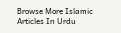Browse More Islamic Articles In Urdu